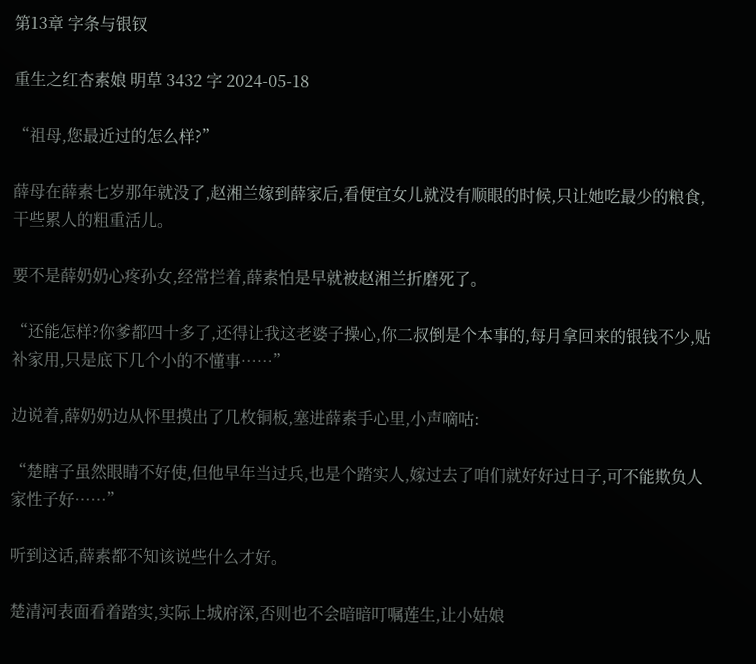第13章 字条与银钗

重生之红杏素娘 明草 3432 字 2024-05-18

“祖母,您最近过的怎么样?”

薛母在薛素七岁那年就没了,赵湘兰嫁到薛家后,看便宜女儿就没有顺眼的时候,只让她吃最少的粮食,干些累人的粗重活儿。

要不是薛奶奶心疼孙女,经常拦着,薛素怕是早就被赵湘兰折磨死了。

“还能怎样?你爹都四十多了,还得让我这老婆子操心,你二叔倒是个本事的,每月拿回来的银钱不少,贴补家用,只是底下几个小的不懂事……”

边说着,薛奶奶边从怀里摸出了几枚铜板,塞进薛素手心里,小声嘀咕:

“楚瞎子虽然眼睛不好使,但他早年当过兵,也是个踏实人,嫁过去了咱们就好好过日子,可不能欺负人家性子好……”

听到这话,薛素都不知该说些什么才好。

楚清河表面看着踏实,实际上城府深,否则也不会暗暗叮嘱莲生,让小姑娘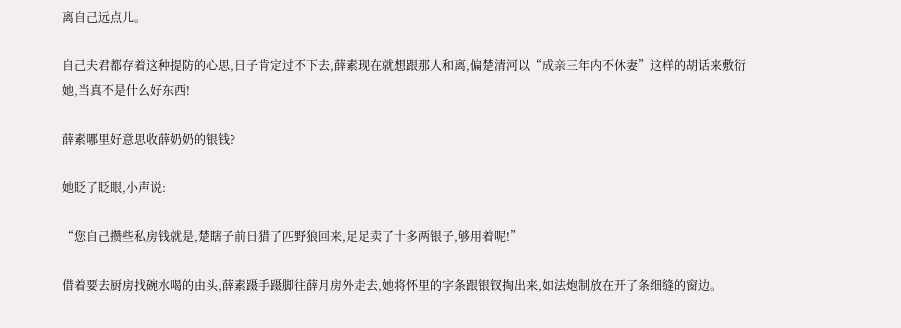离自己远点儿。

自己夫君都存着这种提防的心思,日子肯定过不下去,薛素现在就想跟那人和离,偏楚清河以“成亲三年内不休妻”这样的胡话来敷衍她,当真不是什么好东西!

薛素哪里好意思收薛奶奶的银钱?

她眨了眨眼,小声说:

“您自己攒些私房钱就是,楚瞎子前日猎了匹野狼回来,足足卖了十多两银子,够用着呢!”

借着要去厨房找碗水喝的由头,薛素蹑手蹑脚往薛月房外走去,她将怀里的字条跟银钗掏出来,如法炮制放在开了条细缝的窗边。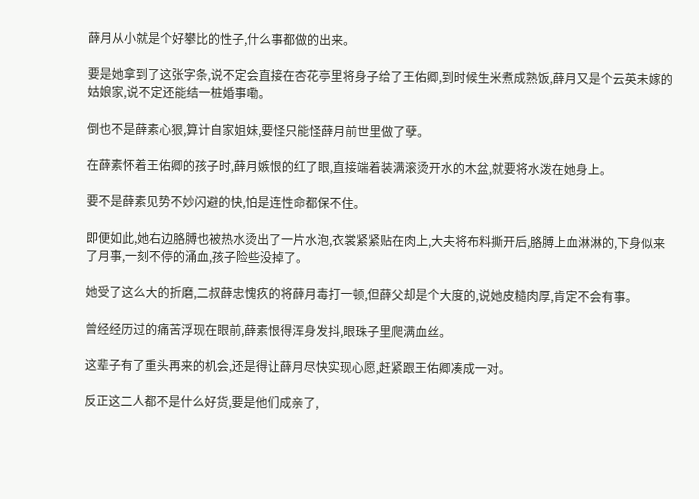薛月从小就是个好攀比的性子,什么事都做的出来。

要是她拿到了这张字条,说不定会直接在杏花亭里将身子给了王佑卿,到时候生米煮成熟饭,薛月又是个云英未嫁的姑娘家,说不定还能结一桩婚事嘞。

倒也不是薛素心狠,算计自家姐妹,要怪只能怪薛月前世里做了孽。

在薛素怀着王佑卿的孩子时,薛月嫉恨的红了眼,直接端着装满滚烫开水的木盆,就要将水泼在她身上。

要不是薛素见势不妙闪避的快,怕是连性命都保不住。

即便如此,她右边胳膊也被热水烫出了一片水泡,衣裳紧紧贴在肉上,大夫将布料撕开后,胳膊上血淋淋的,下身似来了月事,一刻不停的涌血,孩子险些没掉了。

她受了这么大的折磨,二叔薛忠愧疚的将薛月毒打一顿,但薛父却是个大度的,说她皮糙肉厚,肯定不会有事。

曾经经历过的痛苦浮现在眼前,薛素恨得浑身发抖,眼珠子里爬满血丝。

这辈子有了重头再来的机会,还是得让薛月尽快实现心愿,赶紧跟王佑卿凑成一对。

反正这二人都不是什么好货,要是他们成亲了,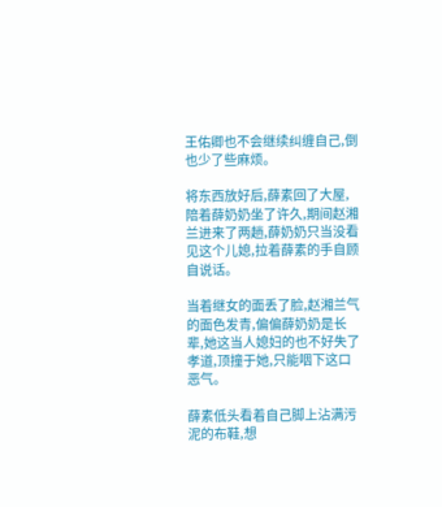王佑卿也不会继续纠缠自己,倒也少了些麻烦。

将东西放好后,薛素回了大屋,陪着薛奶奶坐了许久,期间赵湘兰进来了两趟,薛奶奶只当没看见这个儿媳,拉着薛素的手自顾自说话。

当着继女的面丢了脸,赵湘兰气的面色发青,偏偏薛奶奶是长辈,她这当人媳妇的也不好失了孝道,顶撞于她,只能咽下这口恶气。

薛素低头看着自己脚上沾满污泥的布鞋,想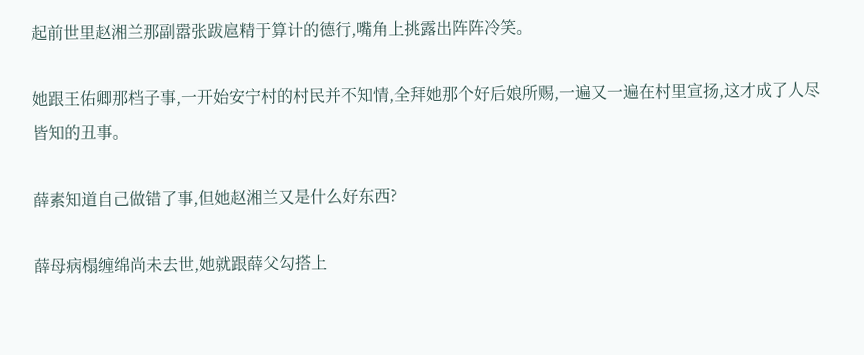起前世里赵湘兰那副嚣张跋扈精于算计的德行,嘴角上挑露出阵阵冷笑。

她跟王佑卿那档子事,一开始安宁村的村民并不知情,全拜她那个好后娘所赐,一遍又一遍在村里宣扬,这才成了人尽皆知的丑事。

薛素知道自己做错了事,但她赵湘兰又是什么好东西?

薛母病榻缠绵尚未去世,她就跟薛父勾搭上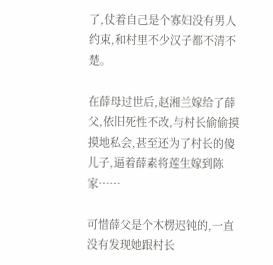了,仗着自己是个寡妇没有男人约束,和村里不少汉子都不清不楚。

在薛母过世后,赵湘兰嫁给了薛父,依旧死性不改,与村长偷偷摸摸地私会,甚至还为了村长的傻儿子,逼着薛素将莲生嫁到陈家……

可惜薛父是个木楞迟钝的,一直没有发现她跟村长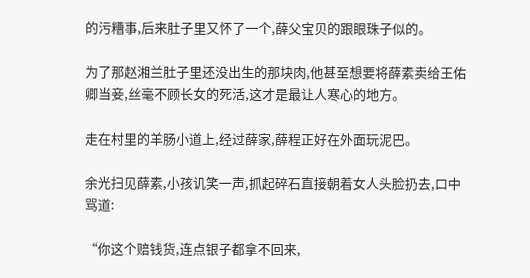的污糟事,后来肚子里又怀了一个,薛父宝贝的跟眼珠子似的。

为了那赵湘兰肚子里还没出生的那块肉,他甚至想要将薛素卖给王佑卿当妾,丝毫不顾长女的死活,这才是最让人寒心的地方。

走在村里的羊肠小道上,经过薛家,薛程正好在外面玩泥巴。

余光扫见薛素,小孩讥笑一声,抓起碎石直接朝着女人头脸扔去,口中骂道:

“你这个赔钱货,连点银子都拿不回来,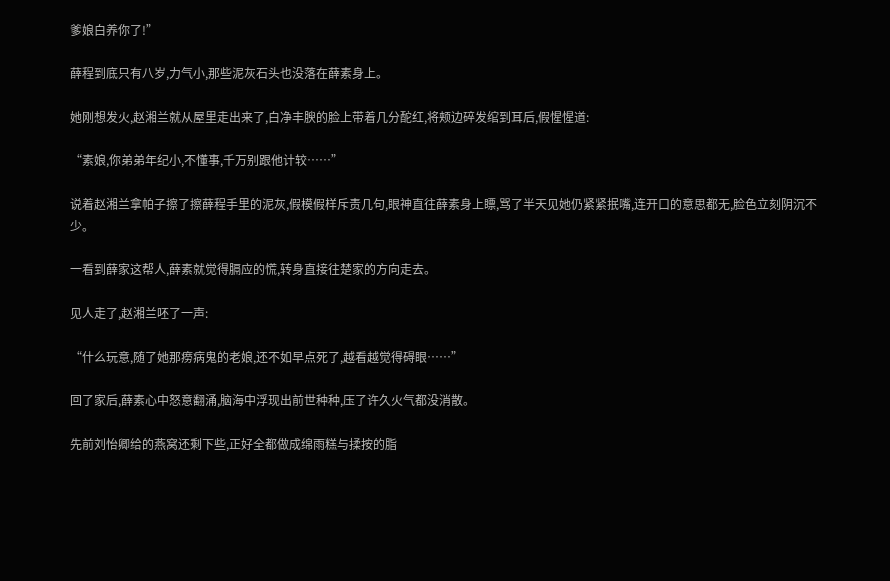爹娘白养你了!”

薛程到底只有八岁,力气小,那些泥灰石头也没落在薛素身上。

她刚想发火,赵湘兰就从屋里走出来了,白净丰腴的脸上带着几分酡红,将颊边碎发绾到耳后,假惺惺道:

“素娘,你弟弟年纪小,不懂事,千万别跟他计较……”

说着赵湘兰拿帕子擦了擦薛程手里的泥灰,假模假样斥责几句,眼神直往薛素身上瞟,骂了半天见她仍紧紧抿嘴,连开口的意思都无,脸色立刻阴沉不少。

一看到薛家这帮人,薛素就觉得膈应的慌,转身直接往楚家的方向走去。

见人走了,赵湘兰呸了一声:

“什么玩意,随了她那痨病鬼的老娘,还不如早点死了,越看越觉得碍眼……”

回了家后,薛素心中怒意翻涌,脑海中浮现出前世种种,压了许久火气都没消散。

先前刘怡卿给的燕窝还剩下些,正好全都做成绵雨糕与揉按的脂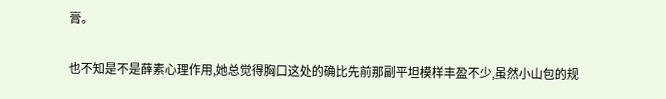膏。

也不知是不是薛素心理作用,她总觉得胸口这处的确比先前那副平坦模样丰盈不少,虽然小山包的规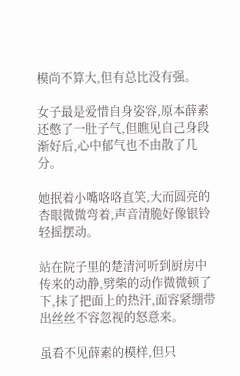模尚不算大,但有总比没有强。

女子最是爱惜自身姿容,原本薛素还憋了一肚子气,但瞧见自己身段渐好后,心中郁气也不由散了几分。

她抿着小嘴咯咯直笑,大而圆亮的杏眼微微弯着,声音清脆好像银铃轻摇摆动。

站在院子里的楚清河听到厨房中传来的动静,劈柴的动作微微顿了下,抹了把面上的热汗,面容紧绷带出丝丝不容忽视的怒意来。

虽看不见薛素的模样,但只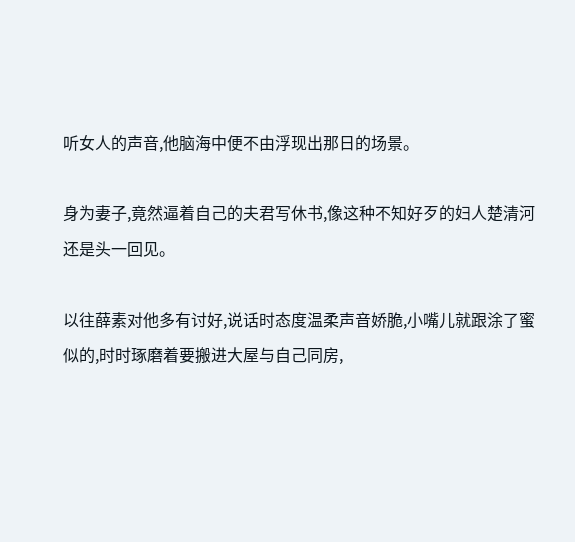听女人的声音,他脑海中便不由浮现出那日的场景。

身为妻子,竟然逼着自己的夫君写休书,像这种不知好歹的妇人楚清河还是头一回见。

以往薛素对他多有讨好,说话时态度温柔声音娇脆,小嘴儿就跟涂了蜜似的,时时琢磨着要搬进大屋与自己同房,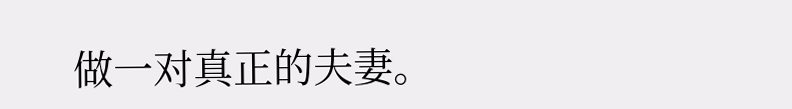做一对真正的夫妻。